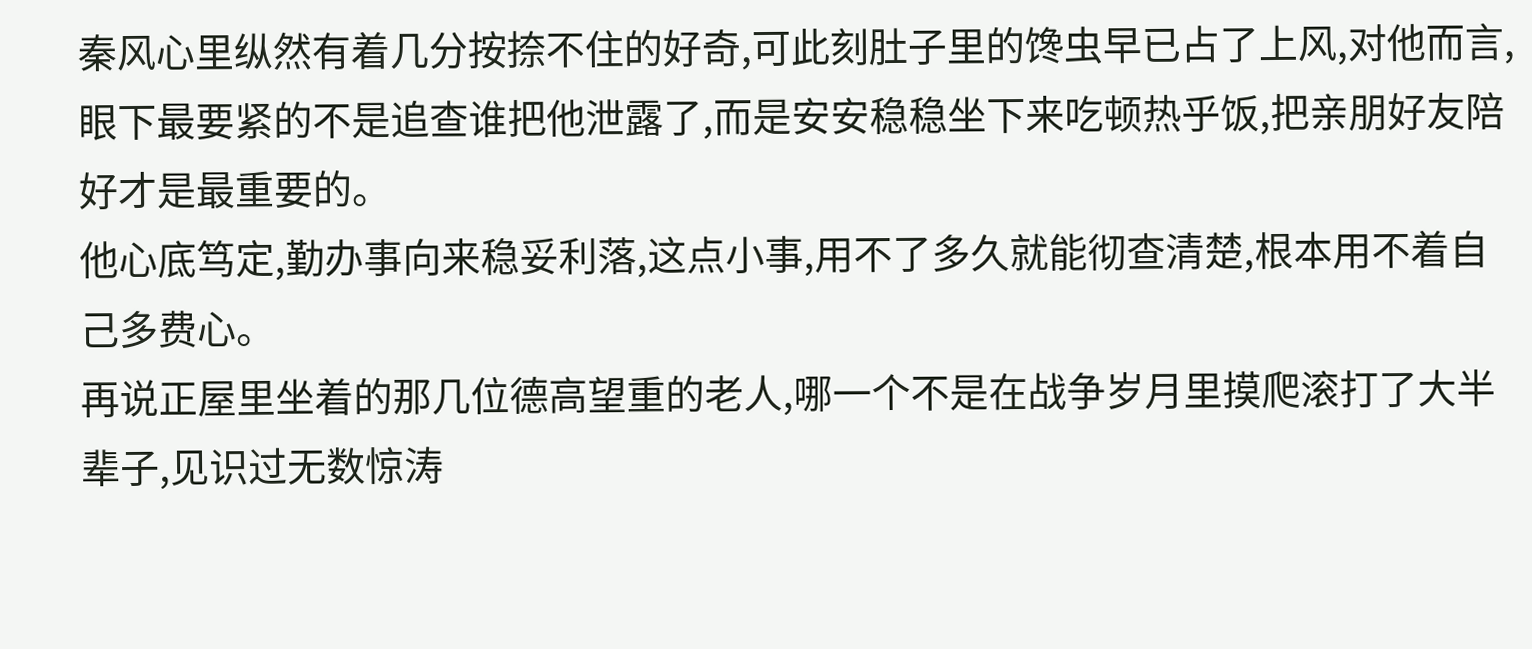秦风心里纵然有着几分按捺不住的好奇,可此刻肚子里的馋虫早已占了上风,对他而言,眼下最要紧的不是追查谁把他泄露了,而是安安稳稳坐下来吃顿热乎饭,把亲朋好友陪好才是最重要的。
他心底笃定,勤办事向来稳妥利落,这点小事,用不了多久就能彻查清楚,根本用不着自己多费心。
再说正屋里坐着的那几位德高望重的老人,哪一个不是在战争岁月里摸爬滚打了大半辈子,见识过无数惊涛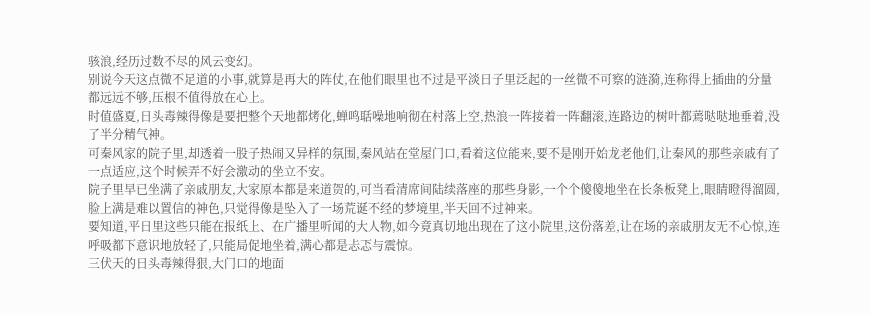骇浪,经历过数不尽的风云变幻。
别说今天这点微不足道的小事,就算是再大的阵仗,在他们眼里也不过是平淡日子里泛起的一丝微不可察的涟漪,连称得上插曲的分量都远远不够,压根不值得放在心上。
时值盛夏,日头毒辣得像是要把整个天地都烤化,蝉鸣聒噪地响彻在村落上空,热浪一阵接着一阵翻滚,连路边的树叶都蔫哒哒地垂着,没了半分精气神。
可秦风家的院子里,却透着一股子热闹又异样的氛围,秦风站在堂屋门口,看着这位能来,要不是刚开始龙老他们,让秦风的那些亲戚有了一点适应,这个时候弄不好会激动的坐立不安。
院子里早已坐满了亲戚朋友,大家原本都是来道贺的,可当看清席间陆续落座的那些身影,一个个傻傻地坐在长条板凳上,眼睛瞪得溜圆,脸上满是难以置信的神色,只觉得像是坠入了一场荒诞不经的梦境里,半天回不过神来。
要知道,平日里这些只能在报纸上、在广播里听闻的大人物,如今竟真切地出现在了这小院里,这份落差,让在场的亲戚朋友无不心惊,连呼吸都下意识地放轻了,只能局促地坐着,满心都是忐忑与震惊。
三伏天的日头毒辣得狠,大门口的地面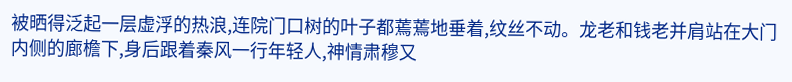被晒得泛起一层虚浮的热浪,连院门口树的叶子都蔫蔫地垂着,纹丝不动。龙老和钱老并肩站在大门内侧的廊檐下,身后跟着秦风一行年轻人,神情肃穆又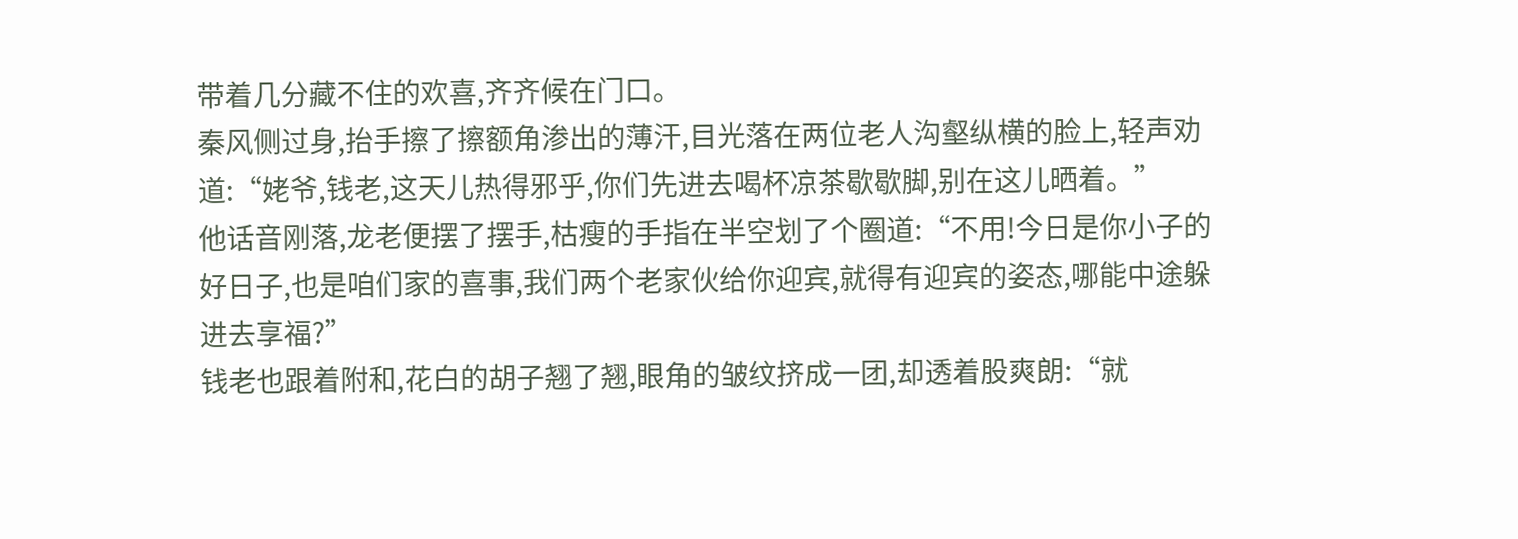带着几分藏不住的欢喜,齐齐候在门口。
秦风侧过身,抬手擦了擦额角渗出的薄汗,目光落在两位老人沟壑纵横的脸上,轻声劝道:“姥爷,钱老,这天儿热得邪乎,你们先进去喝杯凉茶歇歇脚,别在这儿晒着。”
他话音刚落,龙老便摆了摆手,枯瘦的手指在半空划了个圈道:“不用!今日是你小子的好日子,也是咱们家的喜事,我们两个老家伙给你迎宾,就得有迎宾的姿态,哪能中途躲进去享福?”
钱老也跟着附和,花白的胡子翘了翘,眼角的皱纹挤成一团,却透着股爽朗:“就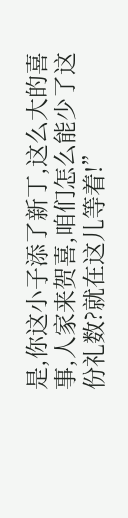是,你这小子添了新丁,这么大的喜事,人家来贺喜,咱们怎么能少了这份礼数?就在这儿等着!”